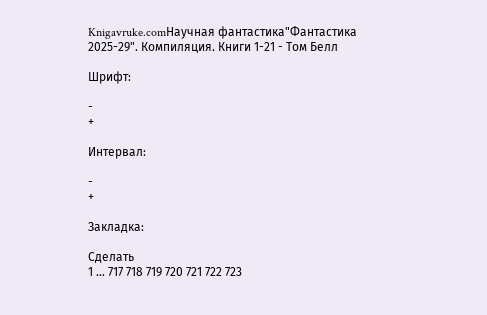Knigavruke.comНаучная фантастика"Фантастика 2025-29". Компиляция. Книги 1-21 - Том Белл

Шрифт:

-
+

Интервал:

-
+

Закладка:

Сделать
1 ... 717 718 719 720 721 722 723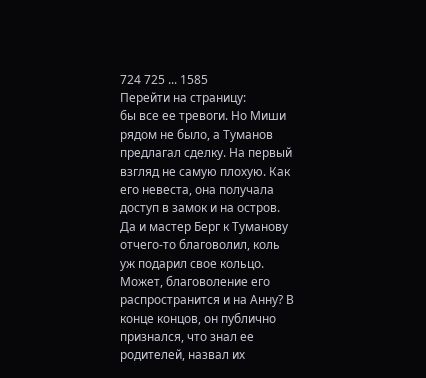724 725 ... 1585
Перейти на страницу:
бы все ее тревоги. Но Миши рядом не было, а Туманов предлагал сделку. На первый взгляд не самую плохую. Как его невеста, она получала доступ в замок и на остров. Да и мастер Берг к Туманову отчего-то благоволил, коль уж подарил свое кольцо. Может, благоволение его распространится и на Анну? В конце концов, он публично признался, что знал ее родителей, назвал их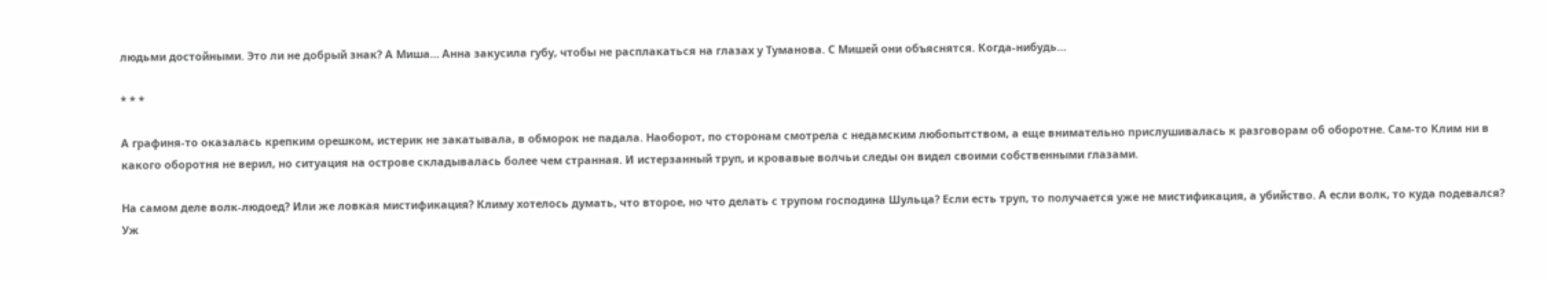людьми достойными. Это ли не добрый знак? А Миша… Анна закусила губу, чтобы не расплакаться на глазах у Туманова. С Мишей они объяснятся. Когда-нибудь…

* * *

А графиня-то оказалась крепким орешком, истерик не закатывала, в обморок не падала. Наоборот, по сторонам смотрела с недамским любопытством, а еще внимательно прислушивалась к разговорам об оборотне. Сам-то Клим ни в какого оборотня не верил, но ситуация на острове складывалась более чем странная. И истерзанный труп, и кровавые волчьи следы он видел своими собственными глазами.

На самом деле волк-людоед? Или же ловкая мистификация? Климу хотелось думать, что второе, но что делать с трупом господина Шульца? Если есть труп, то получается уже не мистификация, а убийство. А если волк, то куда подевался? Уж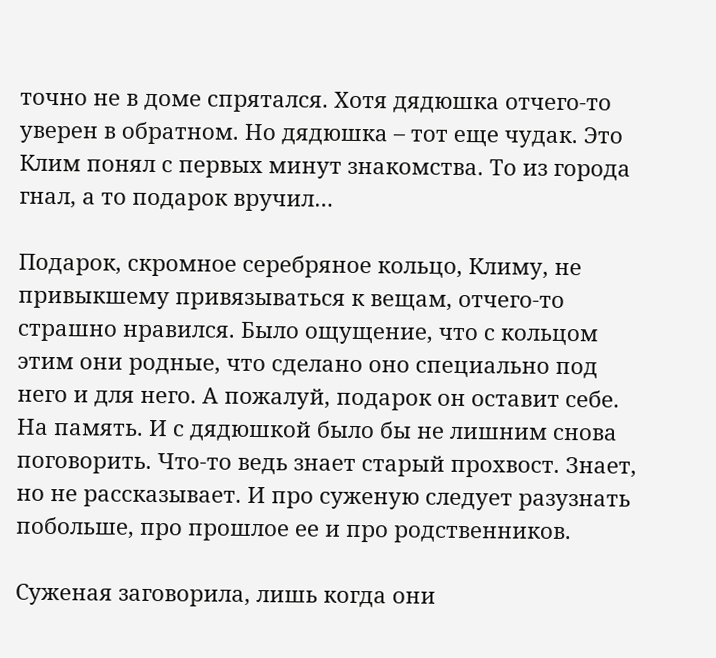точно не в доме спрятался. Хотя дядюшка отчего-то уверен в обратном. Но дядюшка – тот еще чудак. Это Клим понял с первых минут знакомства. То из города гнал, а то подарок вручил…

Подарок, скромное серебряное кольцо, Климу, не привыкшему привязываться к вещам, отчего-то страшно нравился. Было ощущение, что с кольцом этим они родные, что сделано оно специально под него и для него. А пожалуй, подарок он оставит себе. На память. И с дядюшкой было бы не лишним снова поговорить. Что-то ведь знает старый прохвост. Знает, но не рассказывает. И про суженую следует разузнать побольше, про прошлое ее и про родственников.

Суженая заговорила, лишь когда они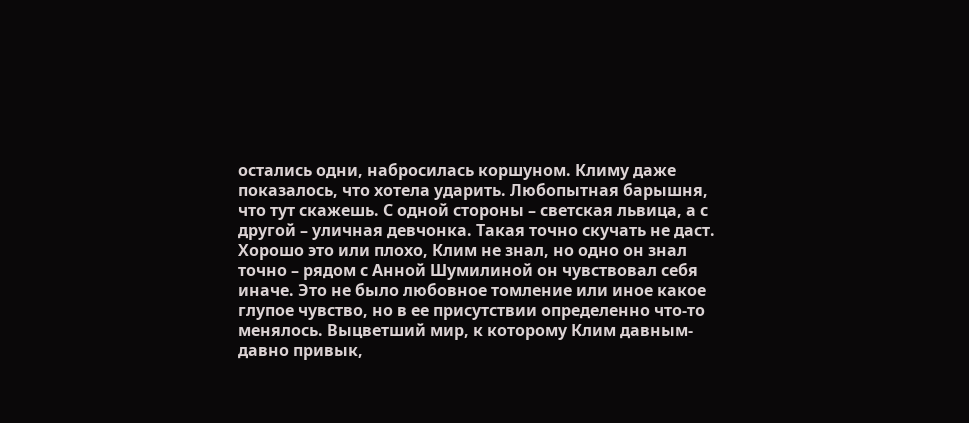остались одни, набросилась коршуном. Климу даже показалось, что хотела ударить. Любопытная барышня, что тут скажешь. С одной стороны – светская львица, а с другой – уличная девчонка. Такая точно скучать не даст. Хорошо это или плохо, Клим не знал, но одно он знал точно – рядом с Анной Шумилиной он чувствовал себя иначе. Это не было любовное томление или иное какое глупое чувство, но в ее присутствии определенно что-то менялось. Выцветший мир, к которому Клим давным-давно привык,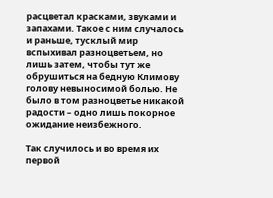расцветал красками, звуками и запахами. Такое с ним случалось и раньше, тусклый мир вспыхивал разноцветьем, но лишь затем, чтобы тут же обрушиться на бедную Климову голову невыносимой болью. Не было в том разноцветье никакой радости – одно лишь покорное ожидание неизбежного.

Так случилось и во время их первой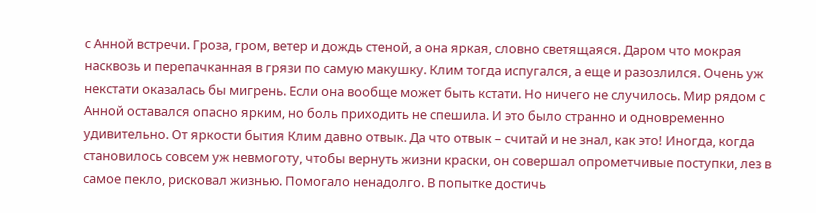с Анной встречи. Гроза, гром, ветер и дождь стеной, а она яркая, словно светящаяся. Даром что мокрая насквозь и перепачканная в грязи по самую макушку. Клим тогда испугался, а еще и разозлился. Очень уж некстати оказалась бы мигрень. Если она вообще может быть кстати. Но ничего не случилось. Мир рядом с Анной оставался опасно ярким, но боль приходить не спешила. И это было странно и одновременно удивительно. От яркости бытия Клим давно отвык. Да что отвык – считай и не знал, как это! Иногда, когда становилось совсем уж невмоготу, чтобы вернуть жизни краски, он совершал опрометчивые поступки, лез в самое пекло, рисковал жизнью. Помогало ненадолго. В попытке достичь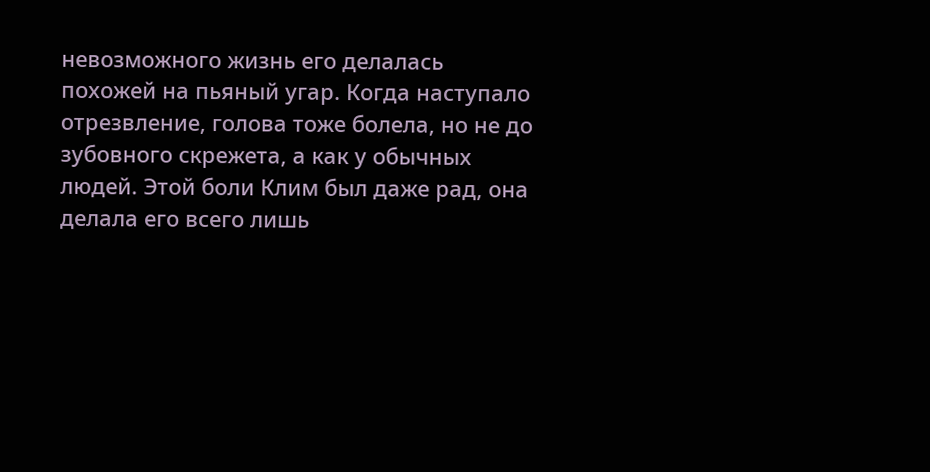невозможного жизнь его делалась похожей на пьяный угар. Когда наступало отрезвление, голова тоже болела, но не до зубовного скрежета, а как у обычных людей. Этой боли Клим был даже рад, она делала его всего лишь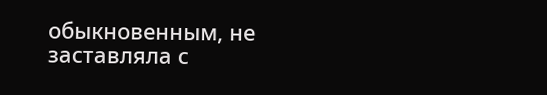обыкновенным, не заставляла с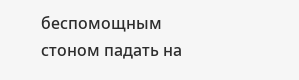беспомощным стоном падать на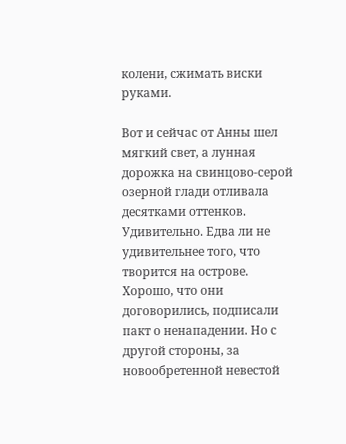колени, сжимать виски руками.

Вот и сейчас от Анны шел мягкий свет, а лунная дорожка на свинцово-серой озерной глади отливала десятками оттенков. Удивительно. Едва ли не удивительнее того, что творится на острове. Хорошо, что они договорились, подписали пакт о ненападении. Но с другой стороны, за новообретенной невестой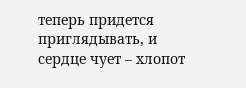теперь придется приглядывать, и сердце чует – хлопот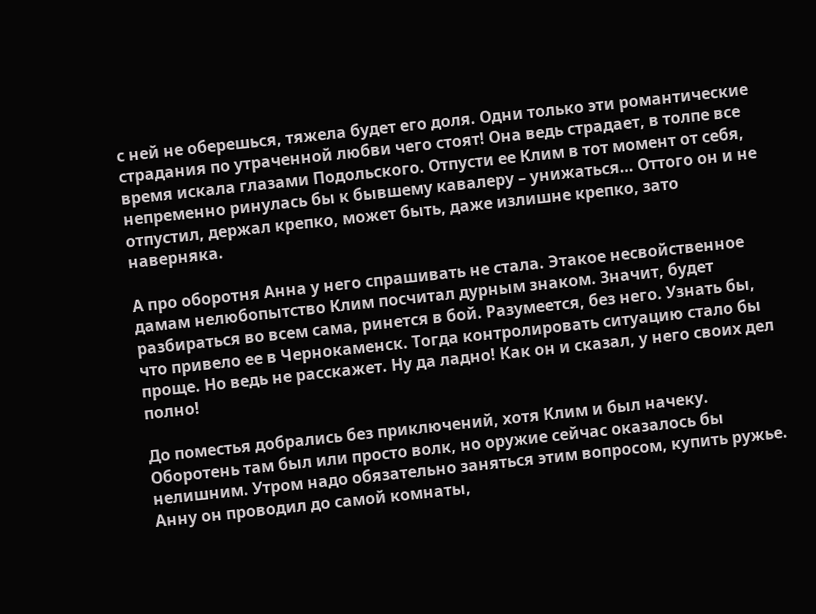с ней не оберешься, тяжела будет его доля. Одни только эти романтические страдания по утраченной любви чего стоят! Она ведь страдает, в толпе все время искала глазами Подольского. Отпусти ее Клим в тот момент от себя, непременно ринулась бы к бывшему кавалеру – унижаться… Оттого он и не отпустил, держал крепко, может быть, даже излишне крепко, зато наверняка.

А про оборотня Анна у него спрашивать не стала. Этакое несвойственное дамам нелюбопытство Клим посчитал дурным знаком. Значит, будет разбираться во всем сама, ринется в бой. Разумеется, без него. Узнать бы, что привело ее в Чернокаменск. Тогда контролировать ситуацию стало бы проще. Но ведь не расскажет. Ну да ладно! Как он и сказал, у него своих дел полно!

До поместья добрались без приключений, хотя Клим и был начеку. Оборотень там был или просто волк, но оружие сейчас оказалось бы нелишним. Утром надо обязательно заняться этим вопросом, купить ружье. Анну он проводил до самой комнаты,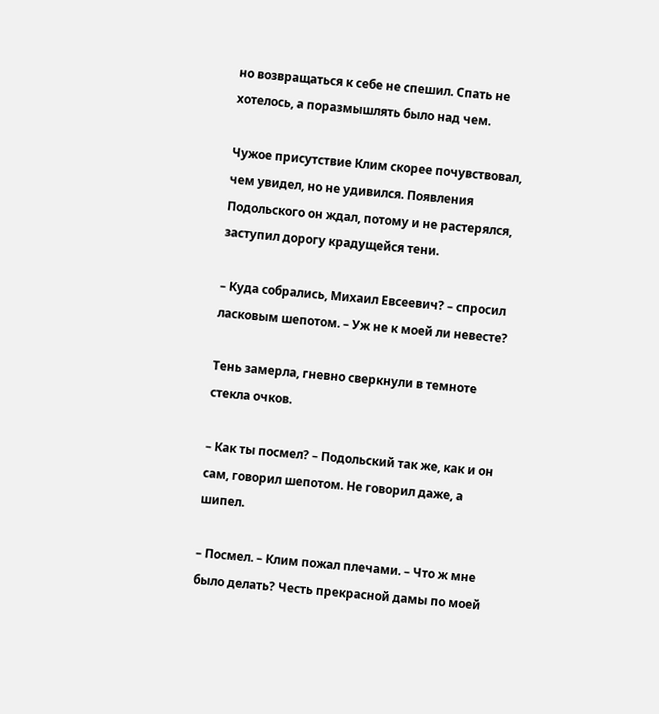но возвращаться к себе не спешил. Спать не хотелось, а поразмышлять было над чем.

Чужое присутствие Клим скорее почувствовал, чем увидел, но не удивился. Появления Подольского он ждал, потому и не растерялся, заступил дорогу крадущейся тени.

– Куда собрались, Михаил Евсеевич? – спросил ласковым шепотом. – Уж не к моей ли невесте?

Тень замерла, гневно сверкнули в темноте стекла очков.

– Как ты посмел? – Подольский так же, как и он сам, говорил шепотом. Не говорил даже, а шипел.

– Посмел. – Клим пожал плечами. – Что ж мне было делать? Честь прекрасной дамы по моей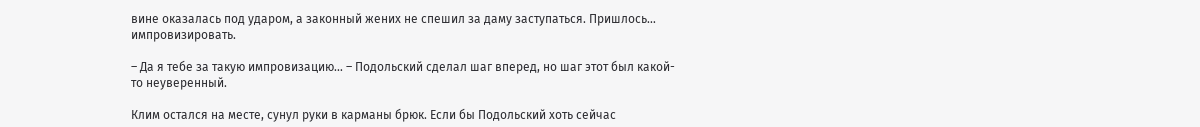вине оказалась под ударом, а законный жених не спешил за даму заступаться. Пришлось… импровизировать.

– Да я тебе за такую импровизацию… – Подольский сделал шаг вперед, но шаг этот был какой-то неуверенный.

Клим остался на месте, сунул руки в карманы брюк. Если бы Подольский хоть сейчас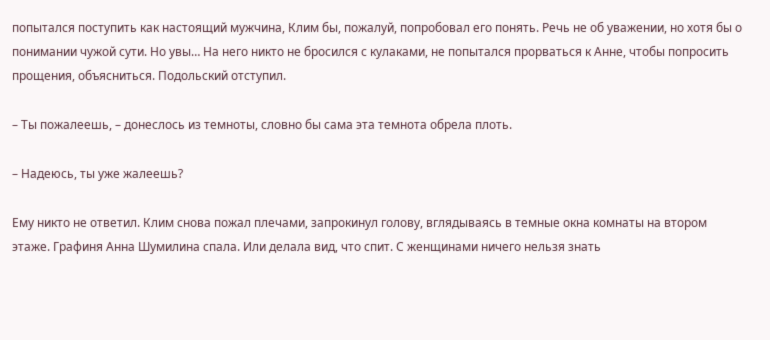попытался поступить как настоящий мужчина, Клим бы, пожалуй, попробовал его понять. Речь не об уважении, но хотя бы о понимании чужой сути. Но увы… На него никто не бросился с кулаками, не попытался прорваться к Анне, чтобы попросить прощения, объясниться. Подольский отступил.

– Ты пожалеешь, – донеслось из темноты, словно бы сама эта темнота обрела плоть.

– Надеюсь, ты уже жалеешь?

Ему никто не ответил. Клим снова пожал плечами, запрокинул голову, вглядываясь в темные окна комнаты на втором этаже. Графиня Анна Шумилина спала. Или делала вид, что спит. С женщинами ничего нельзя знать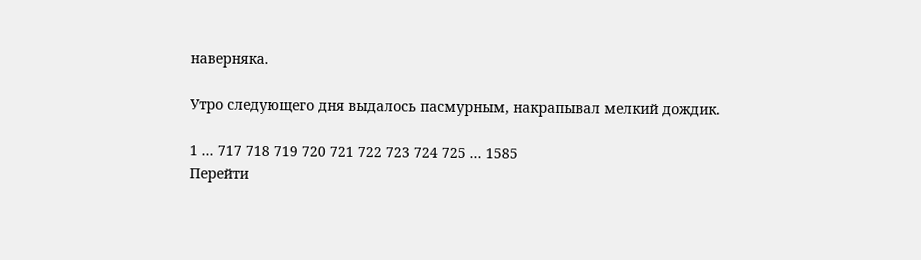наверняка.

Утро следующего дня выдалось пасмурным, накрапывал мелкий дождик.

1 ... 717 718 719 720 721 722 723 724 725 ... 1585
Перейти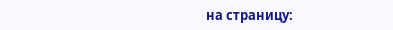на страницу: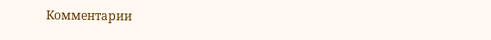Комментарии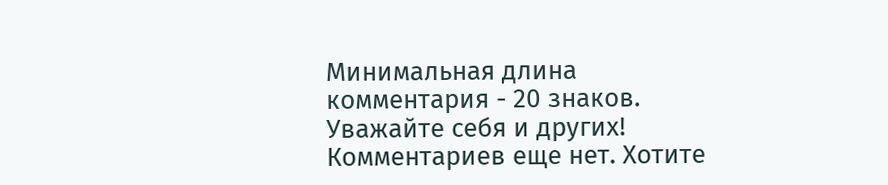Минимальная длина комментария - 20 знаков. Уважайте себя и других!
Комментариев еще нет. Хотите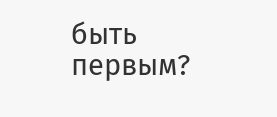быть первым?